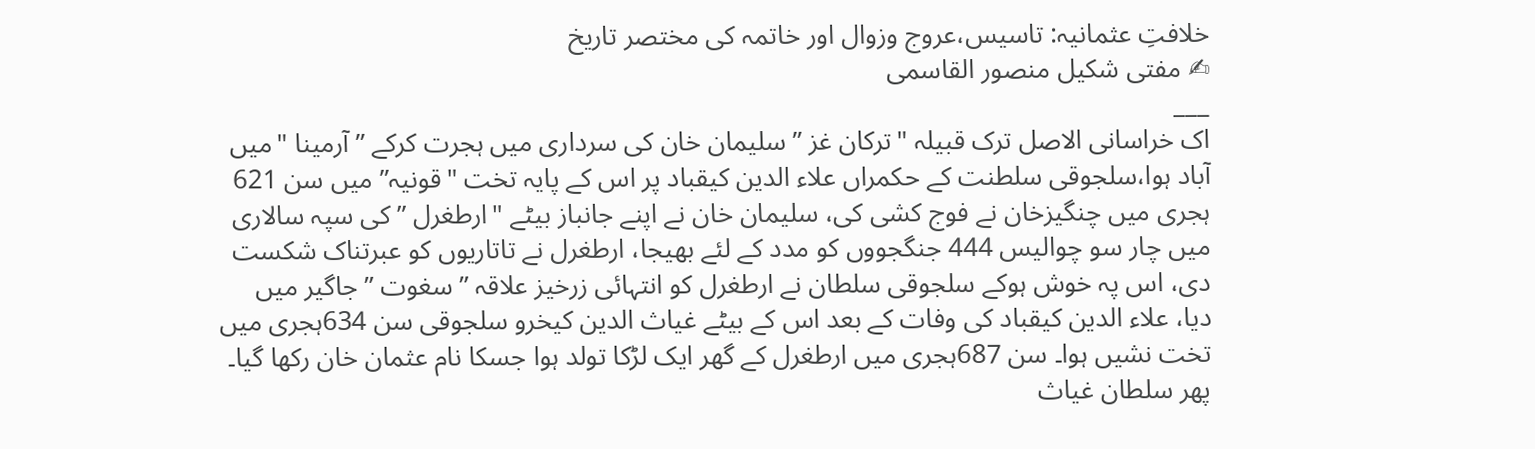خلافتِ عثمانیہ: تاسیس،عروج وزوال اور خاتمہ کی مختصر تاریخ
✍ مفتی شکیل منصور القاسمی
___
اک خراسانی الاصل ترک قبیلہ "ترکان غز ” سلیمان خان کی سرداری میں ہجرت کرکے ” آرمینا "میں آباد ہوا،سلجوقی سلطنت کے حکمراں علاء الدین کیقباد پر اس کے پایہ تخت "قونیہ” میں سن 621 ہجری میں چنگیزخان نے فوج کشی کی، سلیمان خان نے اپنے جانباز بیٹے "ارطغرل ” کی سپہ سالاری میں چار سو چوالیس 444 جنگجووں کو مدد کے لئے بھیجا، ارطغرل نے تاتاریوں کو عبرتناک شکست دی، اس پہ خوش ہوکے سلجوقی سلطان نے ارطغرل کو انتہائی زرخیز علاقہ ” سغوت ” جاگیر میں دیا، علاء الدین کیقباد کی وفات کے بعد اس کے بیٹے غیاث الدین کیخرو سلجوقی سن 634ہجری میں تخت نشیں ہوا۔ سن 687ہجری میں ارطغرل کے گھر ایک لڑکا تولد ہوا جسکا نام عثمان خان رکھا گیا۔ پھر سلطان غیاث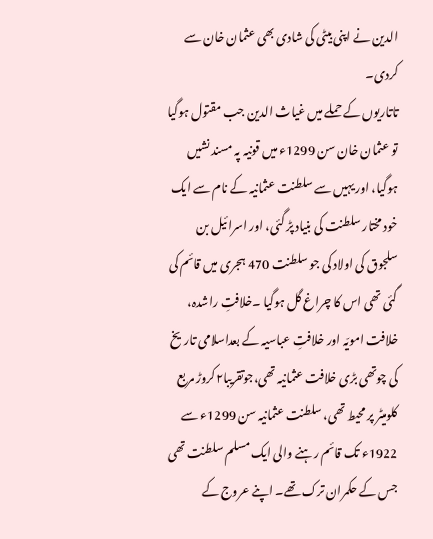الدین نے اپنی بیٹی کی شادی بھی عثمان خان سے کردی۔
تاتاریوں کے حملے میں غیاث الدین جب مقتول ہوگیا تو عثمان خان سن 1299ء میں قونیہ پہ مسند نشیں ہوگیا، اور یہیں سے سلطنت عثمانیہ کے نام سے ایک خود مختار سلطنت کی بنیاد پڑ گئی، اور اسرائیل بن سلجوق کی اولاد کی جو سلطنت 470 ہجری میں قائم کی گئی تھی اس کا چراغ گل ہوگیا ۔خلافتِ راشدہ، خلافت امویّہ اور خلافتِ عباسیہ کے بعداسلامی تاریخ کی چوتھی بڑی خلافت عثمانیہ تھی،جوتقریبا۲کروڑ مربع کلومیٹر پر محیط تھی، سلطنت عثمانیہ سن 1299ء سے 1922ء تک قائم رہنے والی ایک مسلم سلطنت تھی جس کے حکمران ترک تھے۔ اپنے عروج کے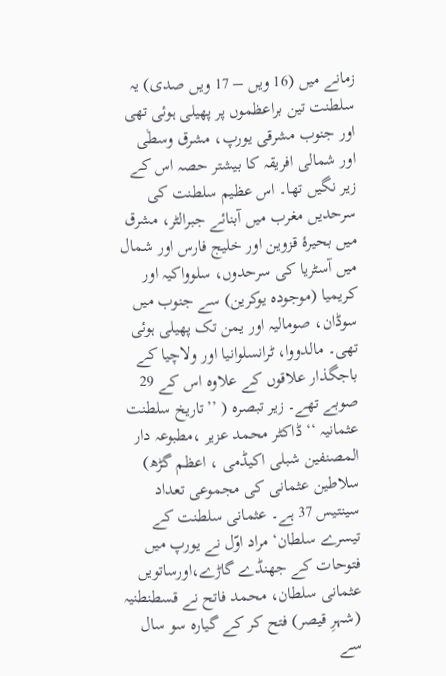زمانے میں (16 ویں – 17 ویں صدی) یہ سلطنت تین براعظموں پر پھیلی ہوئی تھی اور جنوب مشرقی یورپ، مشرق وسطٰی اور شمالی افریقہ کا بیشتر حصہ اس کے زیر نگیں تھا۔ اس عظیم سلطنت کی سرحدیں مغرب میں آبنائے جبرالٹر، مشرق میں بحیرۂ قزوین اور خلیج فارس اور شمال میں آسٹریا کی سرحدوں، سلوواکیہ اور کریمیا (موجودہ یوکرین) سے جنوب میں سوڈان، صومالیہ اور یمن تک پھیلی ہوئی تھی۔ مالدووا، ٹرانسلوانیا اور ولاچیا کے باجگذار علاقوں کے علاوہ اس کے 29 صوبے تھے۔ زیر تبصرہ ( ’’تاریخ سلطنت عثمانیہ ‘‘ ڈاکٹر محمد عزیر ،مطبوعہ دار المصنفین شبلی اکیڈمی ، اعظم گڑھ)
سلاطین عثمانی کی مجموعی تعداد سینتیس 37 ہے۔ عثمانی سلطنت کے تیسرے سلطان‘ مراد اوّل نے یورپ میں فتوحات کے جھنڈے گاڑے،اورساتویں عثمانی سلطان، محمد فاتح نے قسطنطنیہ (شہرِ قیصر) فتح کر کے گیارہ سو سال سے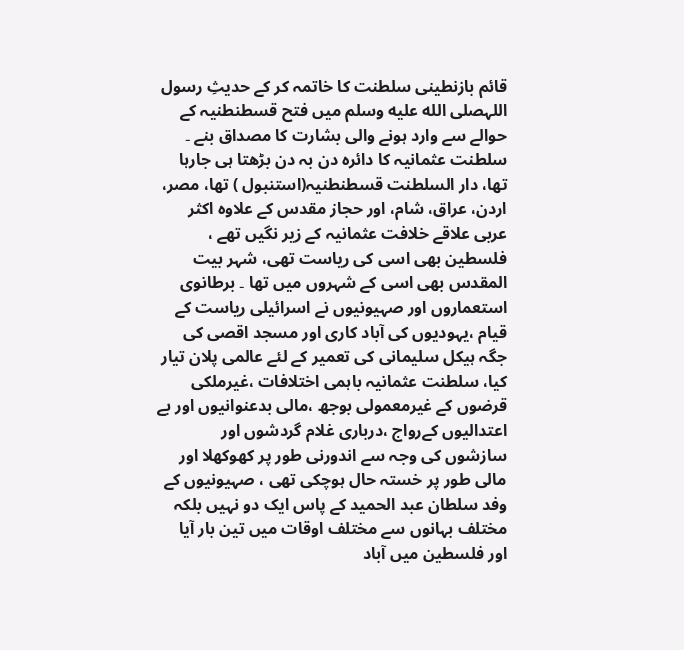قائم بازنطینی سلطنت کا خاتمہ کر کے حدیثِ رسول اللہصلى الله عليه وسلم میں فتح قسطنطنیہ کے حوالے سے وارد ہونے والی بشارت کا مصداق بنے ۔
سلطنت عثمانیہ کا دائرہ دن بہ دن بڑھتا ہی جارہا تھا، دار السلطنت قسطنطنیہ(استنبول ) تھا، مصر، اردن، عراق، شام، اور حجاز مقدس کے علاوہ اکثر عربی علاقے خلافت عثمانیہ کے زیر نگیں تھے ، فلسطین بھی اسی کی ریاست تھی، شہر بیت المقدس بھی اسی کے شہروں میں تھا ۔ برطانوی استعماروں اور صہیونیوں نے اسرائیلی ریاست کے قیام ،یہودیوں کی آباد کاری اور مسجد اقصی کی جگہ ہیکل سلیمانی کی تعمیر کے لئے عالمی پلان تیار کیا، سلطنت عثمانیہ باہمی اختلافات ،غیرملکی قرضوں کے غیرمعمولی بوجھ ،مالی بدعنوانیوں اور بے اعتدالیوں کےرواج ،درباری غلام گردشوں اور سازشوں کی وجہ سے اندورنی طور پر کھوکھلا اور مالی طور پر خستہ حال ہوچکی تھی ، صہیونیوں کے وفد سلطان عبد الحمید کے پاس ایک دو نہیں بلکہ مختلف بہانوں سے مختلف اوقات میں تین بار آیا اور فلسطین میں آباد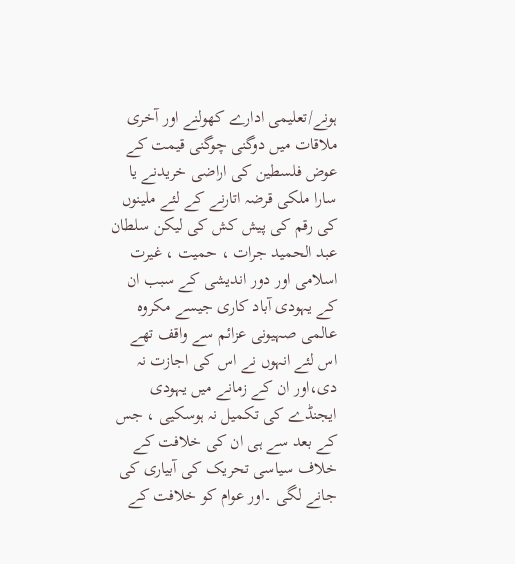ہونے/تعلیمی ادارے کھولنے اور آخری ملاقات میں دوگنی چوگنی قیمت کے عوض فلسطین کی اراضی خریدنے یا سارا ملکی قرضہ اتارنے کے لئے ملینوں کی رقم کی پیش کش کی لیکن سلطان عبد الحمید جرات ، حمیت ، غیرت اسلامی اور دور اندیشی کے سبب ان کے یہودی آباد کاری جیسے مکروہ عالمی صہیونی عزائم سے واقف تھے اس لئے انہوں نے اس کی اجازت نہ دی،اور ان کے زمانے میں یہودی ایجنڈے کی تکمیل نہ ہوسکیی ، جس کے بعد سے ہی ان کی خلافت کے خلاف سیاسی تحریک کی آبیاری کی جانے لگی ۔اور عوام کو خلافت کے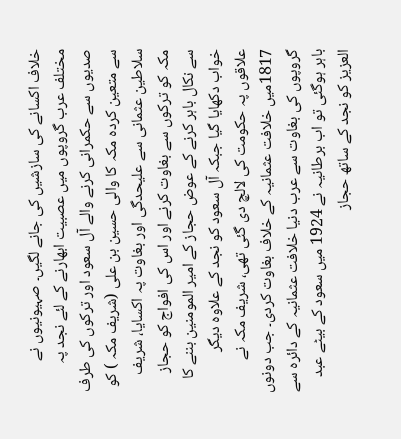خلاف اکسانے کی سازشیں کی جانے لگیں۔ صہیونیوں نے مختلف عرب گروپوں میں عصبیت ابھارنے کے لئے نجد پہ صدیوں سے حکمرانی کرنے والے آل سعود اور ترکوں کی طرف سے متعین کردہ مکہ کا والی حسین بن علی (شریف مکہ ) کو سلاطین عثمانی سے علیحدگی اور بغاوت پہ اکسایا، شریف مکہ کو ترکوں سے بغاوت کرنے اور اس کی افواج کو حجاز سے نکال باہر کرنے کے عوض حجاز کے امیر المومنین بننے کا خواب دکھایا گیا جبکہ آل سعود کو نجد کے علاوہ دیگر علاقوں پہ حکومت کی لالچ دی گئی تھی، شریف مکہ نے 1817میں خلافت عثمانیہ کے خلاف بغاوت کردی۔ جب دونوں گروپوں کی بغاوت سے عرب دنیا خلافت عثمانیہ کے دائرہ سے باہر ہوگئی تو اب برطانیہ نے 1924 میں سعود کے بیٹے عبد العزیز کو نجد کے ساتھ حجاز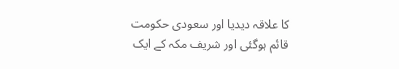کا علاقہ دیدیا اور سعودی حکومت قائم ہوگئی اور شریف مکہ کے ایک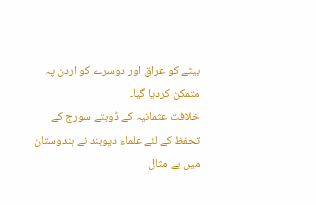بیٹے کو عراق اور دوسرے کو اردن پہ متمکن کردیا گیا۔
خلافت عثمانیہ کے ڈوبتے سورج کے تحفظ کے لئے علماء دیوبند نے ہندوستان میں بے مثال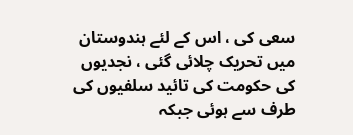سعی کی ، اس کے لئے ہندوستان میں تحریک چلائی گئی ، نجدیوں کی حکومت کی تائید سلفیوں کی طرف سے ہوئی جبکہ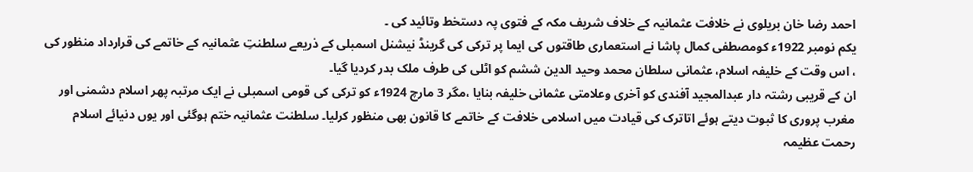احمد رضا خان بریلوی نے خلافت عثمانیہ کے خلاف شریف مکہ کے فتوی پہ دستخط وتائید کی ۔
یکم نومبر 1922ء کومصطفی کمال پاشا نے استعماری طاقتوں کی ایما پر ترکی کی گرینڈ نیشنل اسمبلی کے ذریعے سلطنتِ عثمانیہ کے خاتمے کی قرارداد منظور کی ، اس وقت کے خلیفہ اسلام، عثمانی سلطان محمد وحید الدین ششم کو اٹلی کی طرف ملک بدر کردیا گیا۔
ان کے قریبی رشتہ دار عبدالمجید آفندی کو آخری وعلامتی عثمانی خلیفہ بنایا ،مگر 3 مارچ 1924ء کو ترکی کی قومی اسمبلی نے ایک مرتبہ پھر اسلام دشمنی اور مغرب پروری کا ثبوت دیتے ہوئے اتاترک کی قیادت میں اسلامی خلافت کے خاتمے کا قانون بھی منظور کرلیا۔ سلطنت عثمانیہ ختم ہوگئی اور یوں دنیائے اسلام رحمت عظیمہ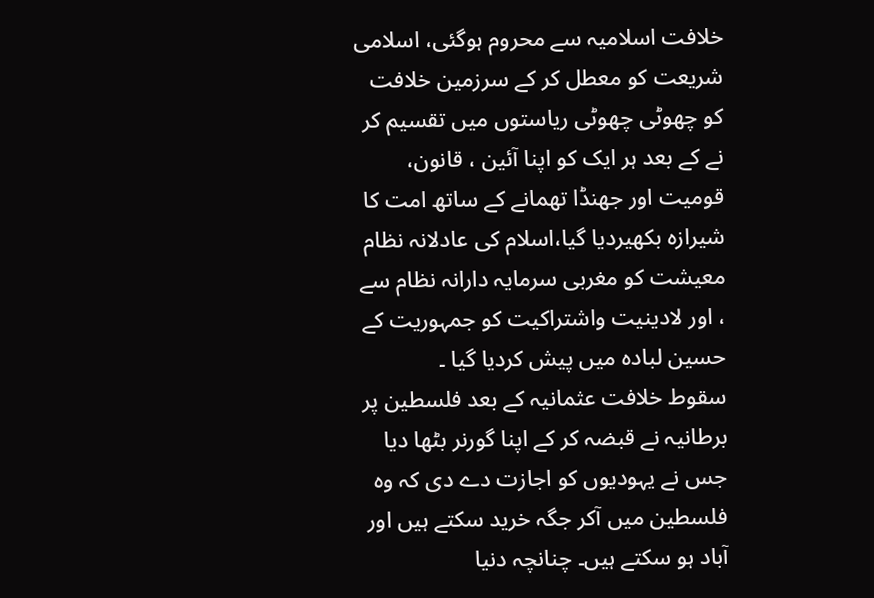خلافت اسلامیہ سے محروم ہوگئی، اسلامی شریعت کو معطل کر کے سرزمین خلافت کو چھوٹی چھوٹی ریاستوں میں تقسیم کر نے کے بعد ہر ایک کو اپنا آئین ، قانون، قومیت اور جھنڈا تھمانے کے ساتھ امت کا شیرازہ بکھیردیا گیا،اسلام کی عادلانہ نظام معیشت کو مغربی سرمایہ دارانہ نظام سے ، اور لادینیت واشتراکیت کو جمہوریت کے حسین لبادہ میں پیش کردیا گیا ۔
سقوط خلافت عثمانیہ کے بعد فلسطین پر برطانیہ نے قبضہ کر کے اپنا گورنر بٹھا دیا جس نے یہودیوں کو اجازت دے دی کہ وہ فلسطین میں آکر جگہ خرید سکتے ہیں اور آباد ہو سکتے ہیں۔ چنانچہ دنیا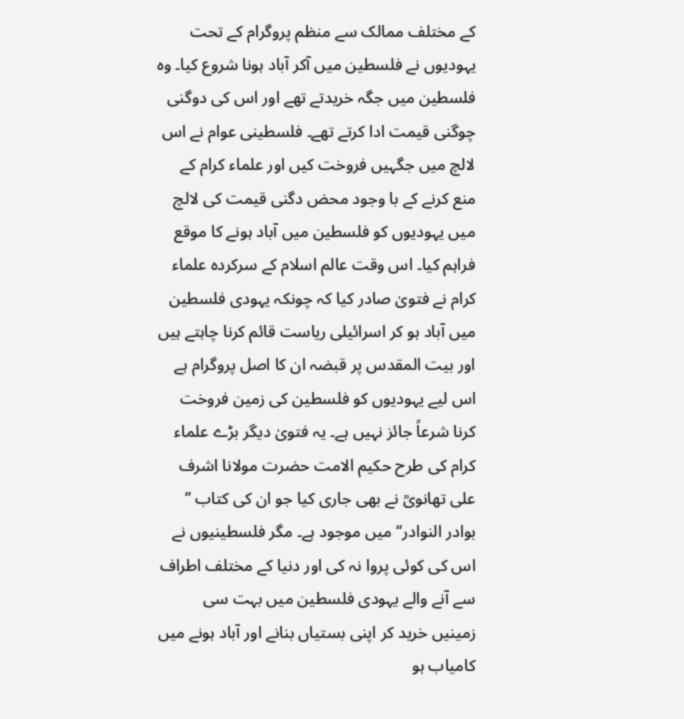کے مختلف ممالک سے منظم پروگرام کے تحت یہودیوں نے فلسطین میں آکر آباد ہونا شروع کیا۔ وہ فلسطین میں جگہ خریدتے تھے اور اس کی دوگنی چوگنی قیمت ادا کرتے تھے۔ فلسطینی عوام نے اس لالچ میں جگہیں فروخت کیں اور علماء کرام کے منع کرنے کے با وجود محض دگنی قیمت کی لالچ میں یہودیوں کو فلسطین میں آباد ہونے کا موقع فراہم کیا۔ اس وقت عالم اسلام کے سرکردہ علماء کرام نے فتویٰ صادر کیا کہ چونکہ یہودی فلسطین میں آباد ہو کر اسرائیلی ریاست قائم کرنا چاہتے ہیں اور بیت المقدس پر قبضہ ان کا اصل پروگرام ہے اس لیے یہودیوں کو فلسطین کی زمین فروخت کرنا شرعاً جائز نہیں ہے۔ یہ فتویٰ دیگر بڑے علماء کرام کی طرح حکیم الامت حضرت مولانا اشرف علی تھانویؒ نے بھی جاری کیا جو ان کی کتاب ’’ بوادر النوادر‘‘ میں موجود ہے۔ مگر فلسطینیوں نے اس کی کوئی پروا نہ کی اور دنیا کے مختلف اطراف سے آنے والے یہودی فلسطین میں بہت سی زمینیں خرید کر اپنی بستیاں بنانے اور آباد ہونے میں کامیاب ہو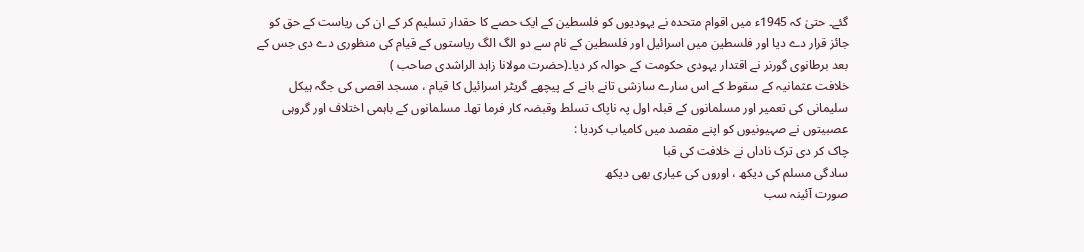گئے۔ حتیٰ کہ 1945ء میں اقوام متحدہ نے یہودیوں کو فلسطین کے ایک حصے کا حقدار تسلیم کر کے ان کی ریاست کے حق کو جائز قرار دے دیا اور فلسطین میں اسرائیل اور فلسطین کے نام سے دو الگ الگ ریاستوں کے قیام کی منظوری دے دی جس کے بعد برطانوی گورنر نے اقتدار یہودی حکومت کے حوالہ کر دیا۔(حضرت مولانا زاہد الراشدی صاحب )
خلافت عثمانیہ کے سقوط کے اس سارے سازشی تانے بانے کے پیچھے گریٹر اسرائیل کا قیام ، مسجد اقصی کی جگہ ہیکل سلیمانی کی تعمیر اور مسلمانوں کے قبلہ اول پہ ناپاک تسلط وقبضہ کار فرما تھا۔ مسلمانوں کے باہمی اختلاف اور گروہی عصبیتوں نے صہیونیوں کو اپنے مقصد میں کامیاب کردیا :
چاک کر دی ترک ناداں نے خلافت کی قبا
سادگی مسلم کی دیکھ ، اوروں کی عیاری بھی دیکھ
صورت آئینہ سب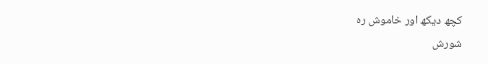کچھ دیکھ اور خاموش رہ
شورش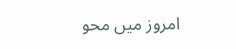امروز میں محو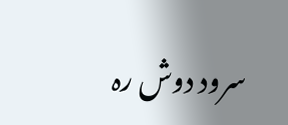سرود دوش رہ